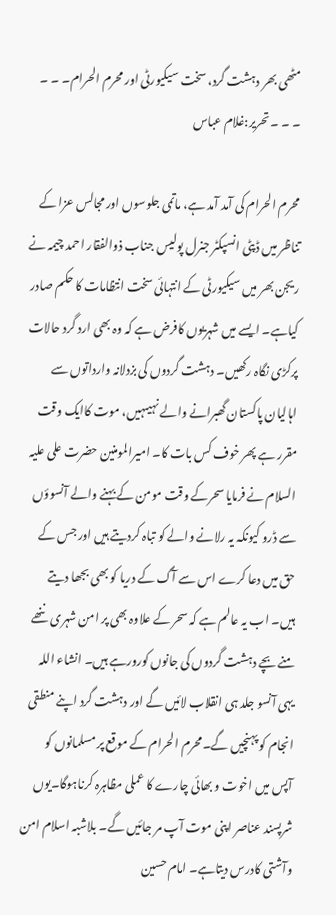مٹھی بھر دہشت گرد، سخت سیکیورٹی اور محرم الحرام۔ ۔ ۔ ۔ ۔ ۔ تحریر:غلام عباس

محرم الحرام کی آمد آمد ہے، ماتمی جلوسوں اور مجالس عزا کے تناظر میں ڈپٹی انسپکٹر جنرل پولیس جناب ذوالفقار احمد چیمہ نے ریجن بھر میں سیکیورٹی کے انتہائی سخت انتظامات کا حکم صادر کیاہے۔ ایسے میں شہریوں کافرض ہے کہ وہ بھی ارد گرد حالات پرکڑی نگاہ رکھیں۔ دہشت گردوں کی بزدلانہ وارداتوں سے اہالیان پاکستان گھبرانے والے نہیںہیں، موت کاایک وقت مقرر ہے پھر خوف کس بات کا۔ امیرالمومنین حضرت علی علیہ السلام نے فرمایا سحرکے وقت مومن کے بہنے والے آنسوؤں سے ڈرو کیونکہ یہ رلانے والے کو تباہ کردیتے ہیں اور جس کے حق میں دعا کرے اس سے آگ کے دریا کو بھی بجھا دیتے ہیں۔ اب یہ عالم ہے کہ سحر کے علاوہ بھی پر امن شہری ننھے منے بچے دہشت گردوں کی جانوں کورورہے ہیں۔ انشاء اللہ یہی آنسو جلد ہی انقلاب لائیں گے اور دہشت گرد اپنے منطقی انجام کو پہنچیں گے۔محرم الحرام کے موقع پر مسلمانوں کو آپس میں اخوت و بھائی چارے کا عملی مظاہرہ کرناہوگا۔یوں شرپسند عناصر اپنی موت آپ مر جائیں گے۔ بلاشبہ اسلام امن وآشتی کادرس دیتاہے۔ امام حسین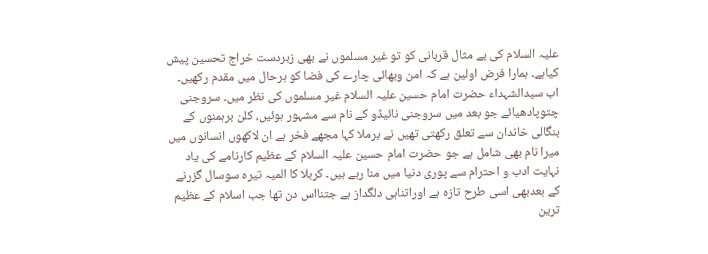علیہ السلام کی بے مثال قربانی کو تو غیر مسلموں نے بھی زبردست خراج تحسین پیش کیاہے۔ ہمارا فرض اولین ہے کہ امن وبھائی چارے کی فضا کو ہرحال میں مقدم رکھیں۔ اب سیدالشہداء حضرت امام حسین علیہ السلام غیر مسلموں کی نظر میں۔ سروجنی چتوپادھیائے جو بعد میں سروجنی نائیڈو کے نام سے مشہور ہوئیں، کلن برہمنوں کے بنگالی خاندان سے تعلق رکھتی تھیں نے برملا کہا مجھے فخر ہے ان لاکھوں انسانوں میں میرا نام بھی شامل ہے جو حضرت امام حسین علیہ السلام کے عظیم کارنامے کی یاد نہایت ادب و احترام سے پوری دنیا میں منا رہے ہیں۔ کربلا کا المیہ تیرہ سوسال گزرنے کے بعدبھی اسی طرح تازہ ہے اوراتناہی دلگداز ہے جتنااس دن تھا جب اسلام کے عظیم ترین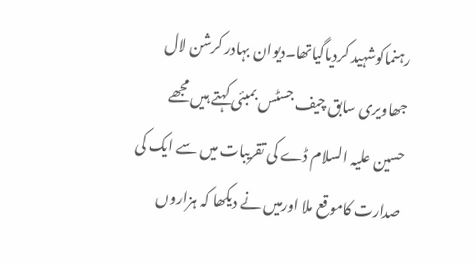رہنماکوشہید کردیاگیاتھا۔دیوان بہادر کرشن لال جھاویری سابق چیف جسٹس بمبئی کہتے ہیں مجھے حسین علیہ السلام ڈے کی تقریبات میں سے ایک کی صدارت کاموقع ملا اورمیں نے دیکھا کہ ہزاروں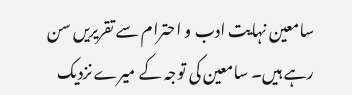سامعین نہایت ادب و احترام سے تقریریں سن رہے ہیں۔ سامعین کی توجہ کے میرے نزدیک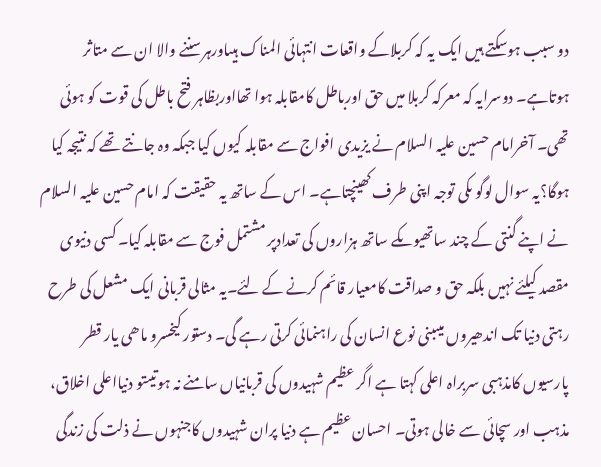دو سبب ہوسکتے ہیں ایک یہ کہ کربلاکے واقعات انتہائی المناک ہیںاورہرسننے والا ان سے متاثر ہوتاہے۔ دوسرایہ کہ معرکہ کربلا میں حق اورباطل کامقابلہ ہوا تھااوربظاہر فتح باطل کی قوت کو ہوئی تھی۔ آخرامام حسین علیہ السلام نے یزیدی افواج سے مقابلہ کیوں کیا جبکہ وہ جانتے تھے کہ نتیجہ کیا ہوگا؟یہ سوال لوگو ںکی توجہ اپنی طرف کھینچتاہے۔ اس کے ساتھ یہ حقیقت کہ امام حسین علیہ السلام نے اپنے گنتی کے چند ساتھیوںکے ساتھ ہزاروں کی تعدادپر مشتمل فوج سے مقابلہ کیا۔ کسی دنیوی مقصد کیلئے نہیں بلکہ حق و صداقت کامعیار قائم کرنے کے لئے۔یہ مثالی قربانی ایک مشعل کی طرح رہتی دنیا تک اندھیروں میںبنی نوع انسان کی راہنمائی کرتی رہے گی۔ دستور کیخسرو ماھی یار قطر پارسیوں کامذہبی سربراہ اعلی کہتا ہے اگر عظیم شہیدوں کی قربانیاں سامنے نہ ہوتیںتو دنیااعلی اخلاق، مذہب اور سچائی سے خالی ہوتی۔ احسان عظیم ہے دنیا پران شہیدوں کاجنہوں نے ذلت کی زندگی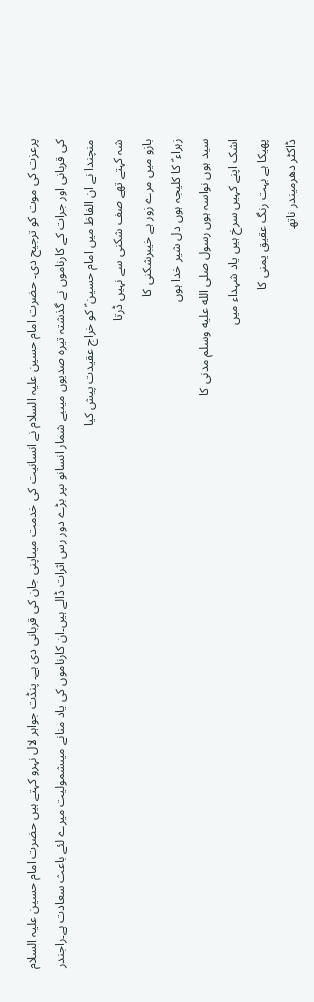پرعزت کی موت کو ترجیح دی۔ حضرت امام حسین علیہ السلام نے انسانیت کی خدمت میںاپنی جان کی قربانی دی ہے۔ پنڈت جواہر لال نہرو کہتے ہیں حضرت امام حسین علیہ السلام کی قربانی اور جرات کے کارناموں نے گذشتہ تیرہ صدیوں میںبے شمار انسانو ںپر بڑے دور رس اثرات ڈالے ہیں۔ان کارناموں کی یاد منانے میںشمولیت میرے لئے باعث سعادت ہے۔راجندر منچندا نے ان الفاظ میں امام حسین ؑ کو خراج عقیدت پیش کیا
شہ کہتے تھے صف شکنی سے نہیں ڈرتا
بازو میں مرے زور ہے خیبرشکنی کا
زہراء ؑ کا کلیجہ ہوں دل شیر خدا ہوں
سید ہوں نواسہ ہوں رسول صلى الله عليه وسلم مدنی کا
اشک اپنے کہیں سرخ ہیں یاد شہداء میں
پھیکا ہے بہت رنگ عقیق یمنی کا
ڈاکٹر دھرمیندر ناتھ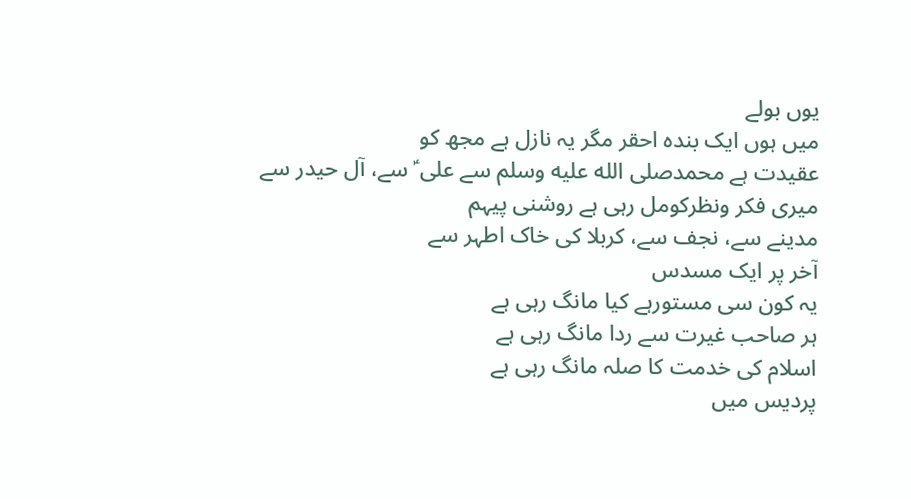یوں بولے
میں ہوں ایک بندہ احقر مگر یہ نازل ہے مجھ کو
عقیدت ہے محمدصلى الله عليه وسلم سے علی ؑ سے، آل حیدر سے
میری فکر ونظرکومل رہی ہے روشنی پیہم
مدینے سے، نجف سے، کربلا کی خاک اطہر سے
آخر پر ایک مسدس
یہ کون سی مستورہے کیا مانگ رہی ہے
ہر صاحب غیرت سے ردا مانگ رہی ہے
اسلام کی خدمت کا صلہ مانگ رہی ہے
پردیس میں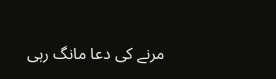مرنے کی دعا مانگ رہی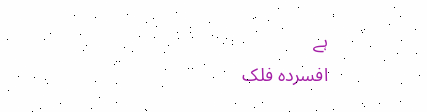ہے
افسردہ فلک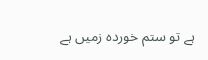ہے تو ستم خوردہ زمیں ہے